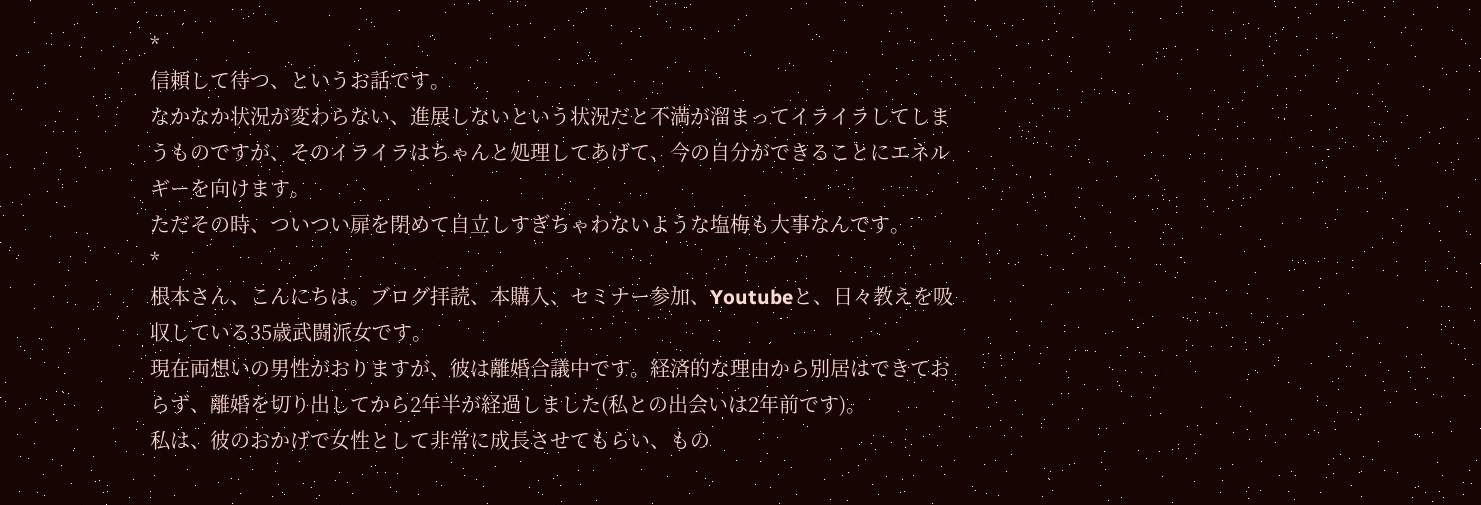*
信頼して待つ、というお話です。
なかなか状況が変わらない、進展しないという状況だと不満が溜まってイライラしてしまうものですが、そのイライラはちゃんと処理してあげて、今の自分ができることにエネルギーを向けます。
ただその時、ついつい扉を閉めて自立しすぎちゃわないような塩梅も大事なんです。
*
根本さん、こんにちは。ブログ拝読、本購入、セミナー参加、Youtubeと、日々教えを吸収している35歳武闘派女です。
現在両想いの男性がおりますが、彼は離婚合議中です。経済的な理由から別居はできておらず、離婚を切り出してから2年半が経過しました(私との出会いは2年前です)。
私は、彼のおかげで女性として非常に成長させてもらい、もの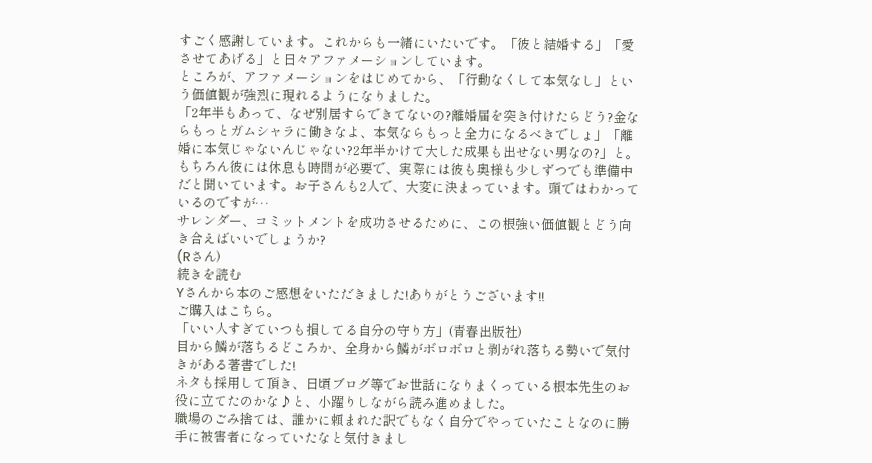すごく感謝しています。これからも一緒にいたいです。「彼と結婚する」「愛させてあげる」と日々アファメーションしています。
ところが、アファメーションをはじめてから、「行動なくして本気なし」という価値観が強烈に現れるようになりました。
「2年半もあって、なぜ別居すらできてないの?離婚届を突き付けたらどう?金ならもっとガムシャラに働きなよ、本気ならもっと全力になるべきでしょ」「離婚に本気じゃないんじゃない?2年半かけて大した成果も出せない男なの?」と。
もちろん彼には休息も時間が必要で、実際には彼も奥様も少しずつでも準備中だと聞いています。お子さんも2人で、大変に決まっています。頭ではわかっているのですが…
サレンダー、コミットメントを成功させるために、この根強い価値観とどう向き合えばいいでしょうか?
(Rさん)
続きを読む
Yさんから本のご感想をいただきました!ありがとうございます!!
ご購入はこちら。
「いい人すぎていつも損してる自分の守り方」(青春出版社)
目から鱗が落ちるどころか、全身から鱗がボロボロと剥がれ落ちる勢いで気付きがある著書でした!
ネタも採用して頂き、日頃ブログ等でお世話になりまくっている根本先生のお役に立てたのかな♪と、小躍りしながら読み進めました。
職場のごみ捨ては、誰かに頼まれた訳でもなく自分でやっていたことなのに勝手に被害者になっていたなと気付きまし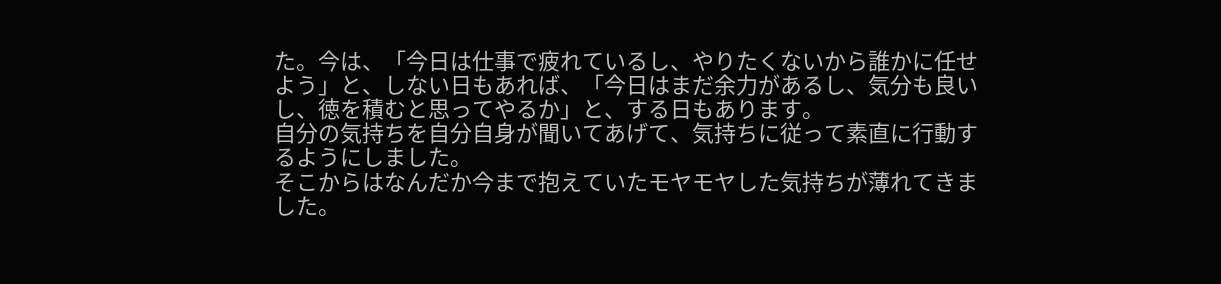た。今は、「今日は仕事で疲れているし、やりたくないから誰かに任せよう」と、しない日もあれば、「今日はまだ余力があるし、気分も良いし、徳を積むと思ってやるか」と、する日もあります。
自分の気持ちを自分自身が聞いてあげて、気持ちに従って素直に行動するようにしました。
そこからはなんだか今まで抱えていたモヤモヤした気持ちが薄れてきました。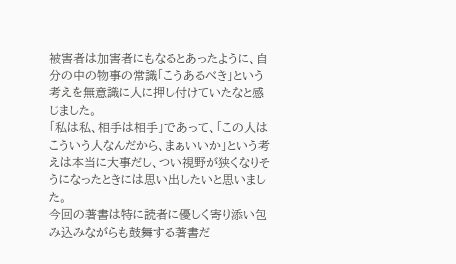被害者は加害者にもなるとあったように、自分の中の物事の常識「こうあるべき」という考えを無意識に人に押し付けていたなと感じました。
「私は私、相手は相手」であって、「この人はこういう人なんだから、まぁいいか」という考えは本当に大事だし、つい視野が狭くなりそうになったときには思い出したいと思いました。
今回の著書は特に読者に優しく寄り添い包み込みながらも鼓舞する著書だ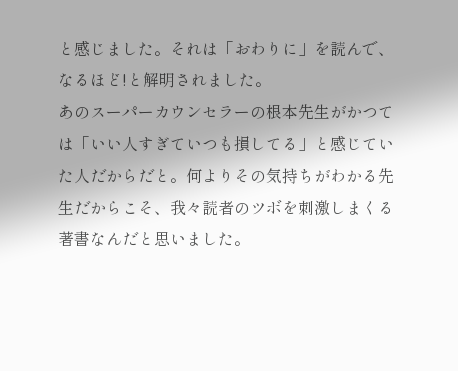と感じました。それは「おわりに」を読んで、なるほど!と解明されました。
あのスーパーカウンセラーの根本先生がかつては「いい人すぎていつも損してる」と感じていた人だからだと。何よりその気持ちがわかる先生だからこそ、我々読者のツボを刺激しまくる著書なんだと思いました。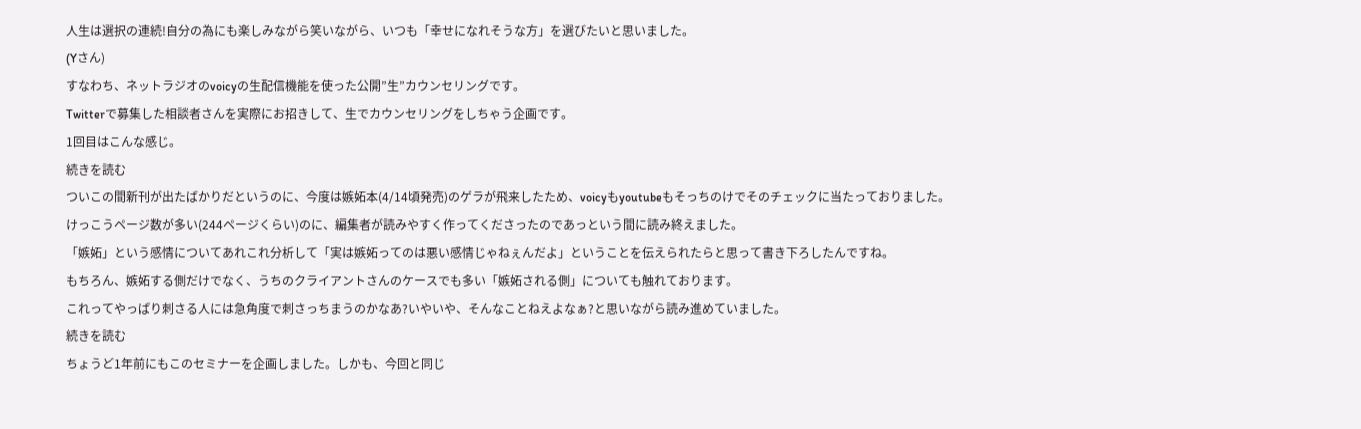人生は選択の連続!自分の為にも楽しみながら笑いながら、いつも「幸せになれそうな方」を選びたいと思いました。
(Yさん)
すなわち、ネットラジオのvoicyの生配信機能を使った公開”生”カウンセリングです。
Twitterで募集した相談者さんを実際にお招きして、生でカウンセリングをしちゃう企画です。
1回目はこんな感じ。
続きを読む
ついこの間新刊が出たばかりだというのに、今度は嫉妬本(4/14頃発売)のゲラが飛来したため、voicyもyoutubeもそっちのけでそのチェックに当たっておりました。
けっこうページ数が多い(244ページくらい)のに、編集者が読みやすく作ってくださったのであっという間に読み終えました。
「嫉妬」という感情についてあれこれ分析して「実は嫉妬ってのは悪い感情じゃねぇんだよ」ということを伝えられたらと思って書き下ろしたんですね。
もちろん、嫉妬する側だけでなく、うちのクライアントさんのケースでも多い「嫉妬される側」についても触れております。
これってやっぱり刺さる人には急角度で刺さっちまうのかなあ?いやいや、そんなことねえよなぁ?と思いながら読み進めていました。
続きを読む
ちょうど1年前にもこのセミナーを企画しました。しかも、今回と同じ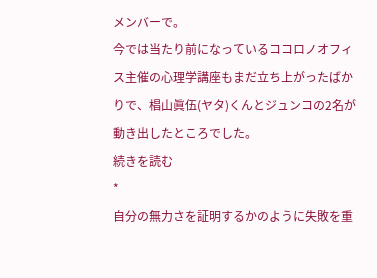メンバーで。
今では当たり前になっているココロノオフィス主催の心理学講座もまだ立ち上がったばかりで、椙山眞伍(ヤタ)くんとジュンコの2名が動き出したところでした。
続きを読む
*
自分の無力さを証明するかのように失敗を重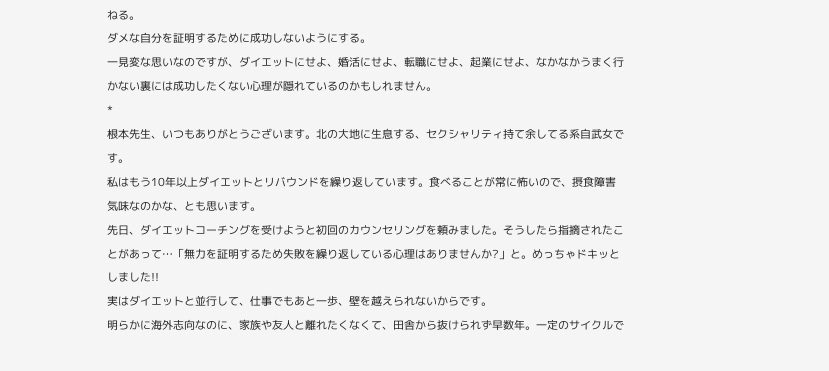ねる。
ダメな自分を証明するために成功しないようにする。
一見変な思いなのですが、ダイエットにせよ、婚活にせよ、転職にせよ、起業にせよ、なかなかうまく行かない裏には成功したくない心理が隠れているのかもしれません。
*
根本先生、いつもありがとうございます。北の大地に生息する、セクシャリティ持て余してる系自武女です。
私はもう10年以上ダイエットとリバウンドを繰り返しています。食べることが常に怖いので、摂食障害気味なのかな、とも思います。
先日、ダイエットコーチングを受けようと初回のカウンセリングを頼みました。そうしたら指摘されたことがあって…「無力を証明するため失敗を繰り返している心理はありませんか?」と。めっちゃドキッとしました!!
実はダイエットと並行して、仕事でもあと一歩、壁を越えられないからです。
明らかに海外志向なのに、家族や友人と離れたくなくて、田舎から抜けられず早数年。一定のサイクルで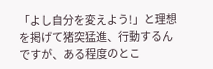「よし自分を変えよう!」と理想を掲げて猪突猛進、行動するんですが、ある程度のとこ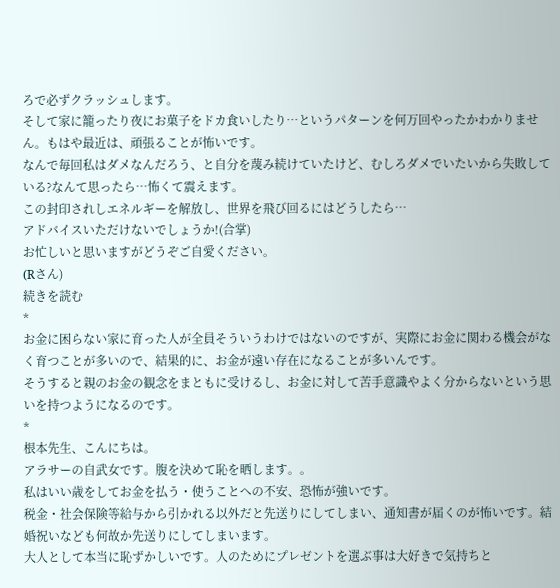ろで必ずクラッシュします。
そして家に籠ったり夜にお菓子をドカ食いしたり…というパターンを何万回やったかわかりません。もはや最近は、頑張ることが怖いです。
なんで毎回私はダメなんだろう、と自分を蔑み続けていたけど、むしろダメでいたいから失敗している?なんて思ったら…怖くて震えます。
この封印されしエネルギーを解放し、世界を飛び回るにはどうしたら…
アドバイスいただけないでしょうか!(合掌)
お忙しいと思いますがどうぞご自愛ください。
(Rさん)
続きを読む
*
お金に困らない家に育った人が全員そういうわけではないのですが、実際にお金に関わる機会がなく育つことが多いので、結果的に、お金が遠い存在になることが多いんです。
そうすると親のお金の観念をまともに受けるし、お金に対して苦手意識やよく分からないという思いを持つようになるのです。
*
根本先生、こんにちは。
アラサーの自武女です。腹を決めて恥を晒します。。
私はいい歳をしてお金を払う・使うことへの不安、恐怖が強いです。
税金・社会保険等給与から引かれる以外だと先送りにしてしまい、通知書が届くのが怖いです。結婚祝いなども何故か先送りにしてしまいます。
大人として本当に恥ずかしいです。人のためにプレゼントを選ぶ事は大好きで気持ちと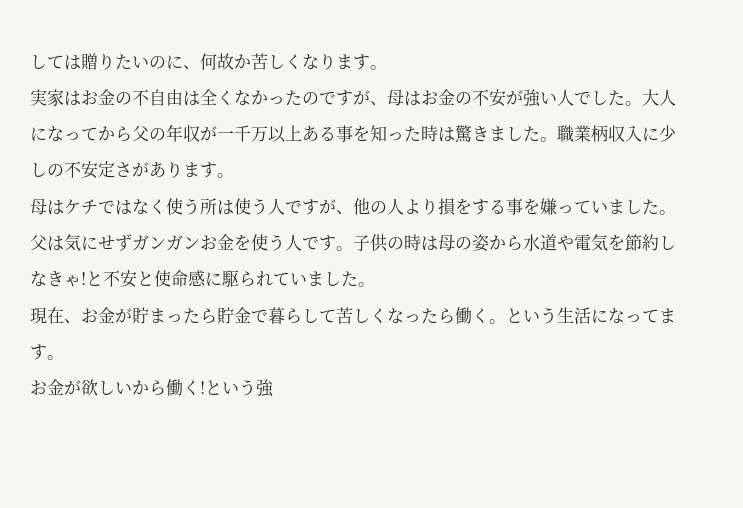しては贈りたいのに、何故か苦しくなります。
実家はお金の不自由は全くなかったのですが、母はお金の不安が強い人でした。大人になってから父の年収が一千万以上ある事を知った時は驚きました。職業柄収入に少しの不安定さがあります。
母はケチではなく使う所は使う人ですが、他の人より損をする事を嫌っていました。
父は気にせずガンガンお金を使う人です。子供の時は母の姿から水道や電気を節約しなきゃ!と不安と使命感に駆られていました。
現在、お金が貯まったら貯金で暮らして苦しくなったら働く。という生活になってます。
お金が欲しいから働く!という強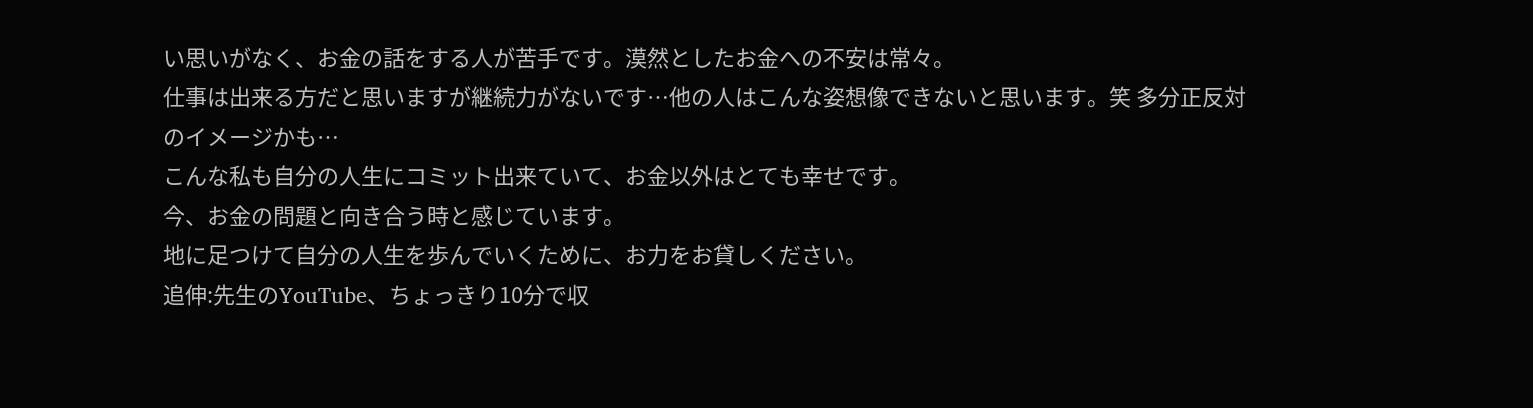い思いがなく、お金の話をする人が苦手です。漠然としたお金への不安は常々。
仕事は出来る方だと思いますが継続力がないです…他の人はこんな姿想像できないと思います。笑 多分正反対のイメージかも…
こんな私も自分の人生にコミット出来ていて、お金以外はとても幸せです。
今、お金の問題と向き合う時と感じています。
地に足つけて自分の人生を歩んでいくために、お力をお貸しください。
追伸:先生のYouTube、ちょっきり10分で収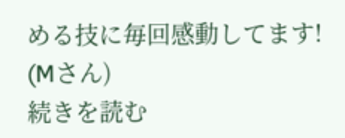める技に毎回感動してます!
(Mさん)
続きを読む